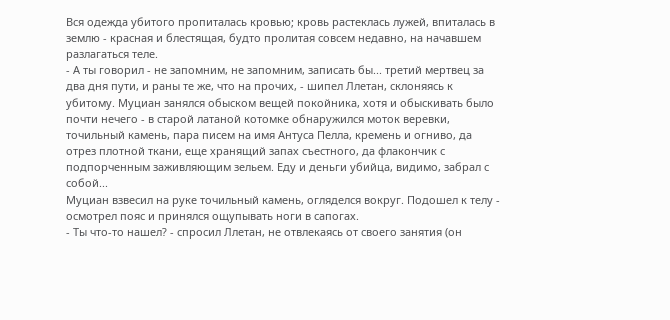Вся одежда убитого пропиталась кровью; кровь растеклась лужей, впиталась в землю - красная и блестящая, будто пролитая совсем недавно, на начавшем разлагаться теле.
- А ты говорил - не запомним, не запомним, записать бы... третий мертвец за два дня пути, и раны те же, что на прочих, - шипел Ллетан, склоняясь к убитому. Муциан занялся обыском вещей покойника, хотя и обыскивать было почти нечего - в старой латаной котомке обнаружился моток веревки, точильный камень, пара писем на имя Антуса Пелла, кремень и огниво, да отрез плотной ткани, еще хранящий запах съестного, да флакончик с подпорченным заживляющим зельем. Еду и деньги убийца, видимо, забрал с собой...
Муциан взвесил на руке точильный камень, огляделся вокруг. Подошел к телу - осмотрел пояс и принялся ощупывать ноги в сапогах.
- Ты что-то нашел? - спросил Ллетан, не отвлекаясь от своего занятия (он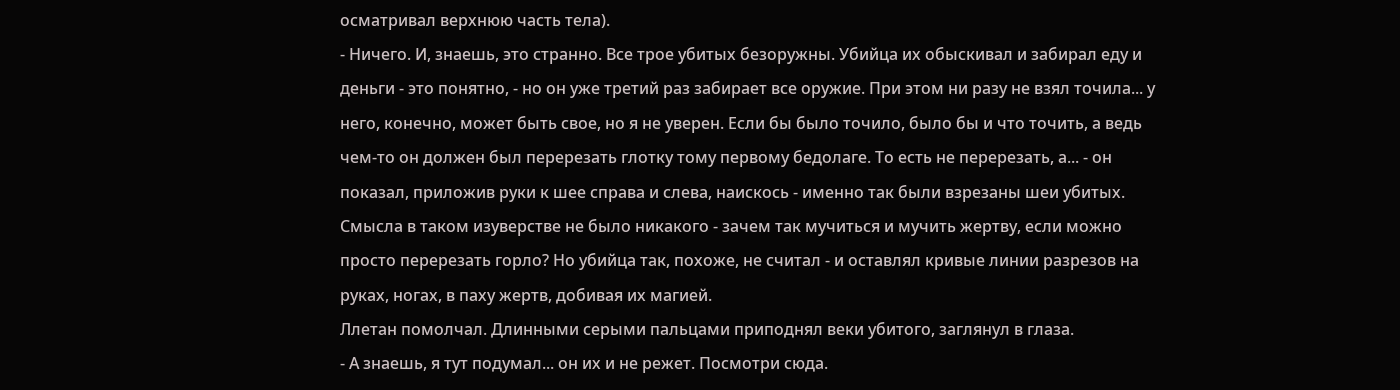осматривал верхнюю часть тела).
- Ничего. И, знаешь, это странно. Все трое убитых безоружны. Убийца их обыскивал и забирал еду и деньги - это понятно, - но он уже третий раз забирает все оружие. При этом ни разу не взял точила... у него, конечно, может быть свое, но я не уверен. Если бы было точило, было бы и что точить, а ведь чем-то он должен был перерезать глотку тому первому бедолаге. То есть не перерезать, а... - он показал, приложив руки к шее справа и слева, наискось - именно так были взрезаны шеи убитых. Смысла в таком изуверстве не было никакого - зачем так мучиться и мучить жертву, если можно просто перерезать горло? Но убийца так, похоже, не считал - и оставлял кривые линии разрезов на руках, ногах, в паху жертв, добивая их магией.
Ллетан помолчал. Длинными серыми пальцами приподнял веки убитого, заглянул в глаза.
- А знаешь, я тут подумал... он их и не режет. Посмотри сюда.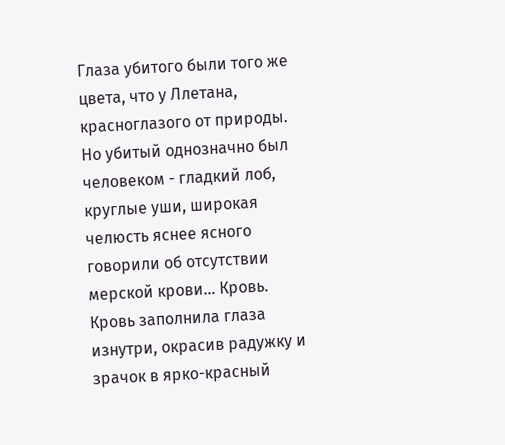Глаза убитого были того же цвета, что у Ллетана, красноглазого от природы. Но убитый однозначно был человеком - гладкий лоб, круглые уши, широкая челюсть яснее ясного говорили об отсутствии мерской крови... Кровь. Кровь заполнила глаза изнутри, окрасив радужку и зрачок в ярко-красный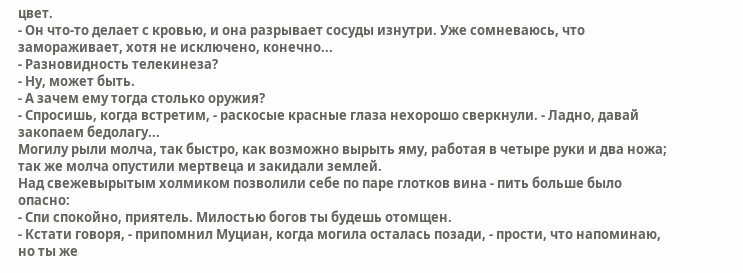цвет.
- Он что-то делает с кровью, и она разрывает сосуды изнутри. Уже сомневаюсь, что замораживает, хотя не исключено, конечно...
- Разновидность телекинеза?
- Ну, может быть.
- А зачем ему тогда столько оружия?
- Спросишь, когда встретим, - раскосые красные глаза нехорошо сверкнули. - Ладно, давай закопаем бедолагу...
Могилу рыли молча, так быстро, как возможно вырыть яму, работая в четыре руки и два ножа; так же молча опустили мертвеца и закидали землей.
Над свежевырытым холмиком позволили себе по паре глотков вина - пить больше было опасно:
- Спи спокойно, приятель. Милостью богов ты будешь отомщен.
- Кстати говоря, - припомнил Муциан, когда могила осталась позади, - прости, что напоминаю, но ты же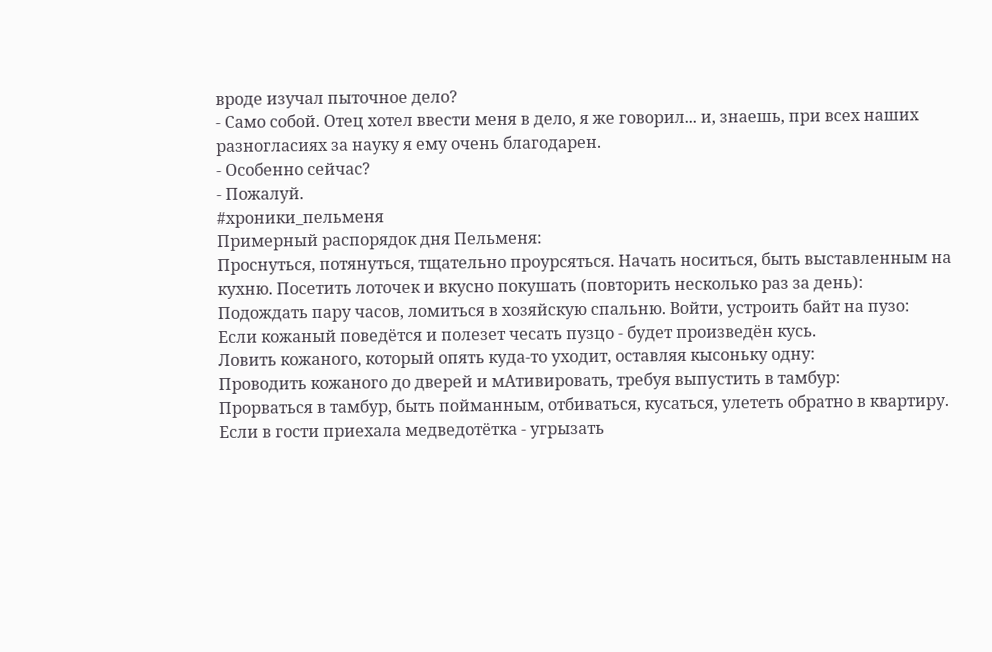вроде изучал пыточное дело?
- Само собой. Отец хотел ввести меня в дело, я же говорил... и, знаешь, при всех наших разногласиях за науку я ему очень благодарен.
- Особенно сейчас?
- Пожалуй.
#хроники_пельменя
Примерный распорядок дня Пельменя:
Проснуться, потянуться, тщательно проурсяться. Начать носиться, быть выставленным на кухню. Посетить лоточек и вкусно покушать (повторить несколько раз за день):
Подождать пару часов, ломиться в хозяйскую спальню. Войти, устроить байт на пузо:
Если кожаный поведётся и полезет чесать пузцо - будет произведён кусь.
Ловить кожаного, который опять куда-то уходит, оставляя кысоньку одну:
Проводить кожаного до дверей и мАтивировать, требуя выпустить в тамбур:
Прорваться в тамбур, быть пойманным, отбиваться, кусаться, улететь обратно в квартиру.
Если в гости приехала медведотётка - угрызать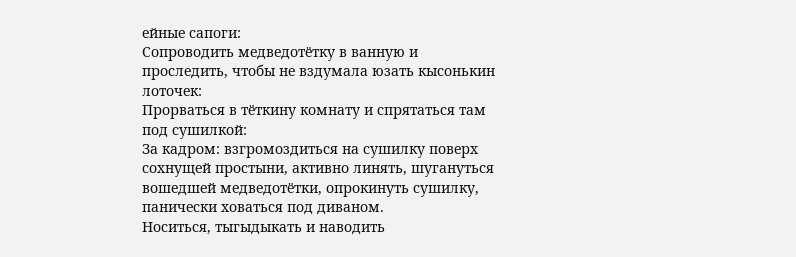ейные сапоги:
Сопроводить медведотётку в ванную и проследить, чтобы не вздумала юзать кысонькин лоточек:
Прорваться в тёткину комнату и спрятаться там под сушилкой:
За кадром: взгромоздиться на сушилку поверх сохнущей простыни, активно линять, шугануться вошедшей медведотётки, опрокинуть сушилку, панически ховаться под диваном.
Носиться, тыгыдыкать и наводить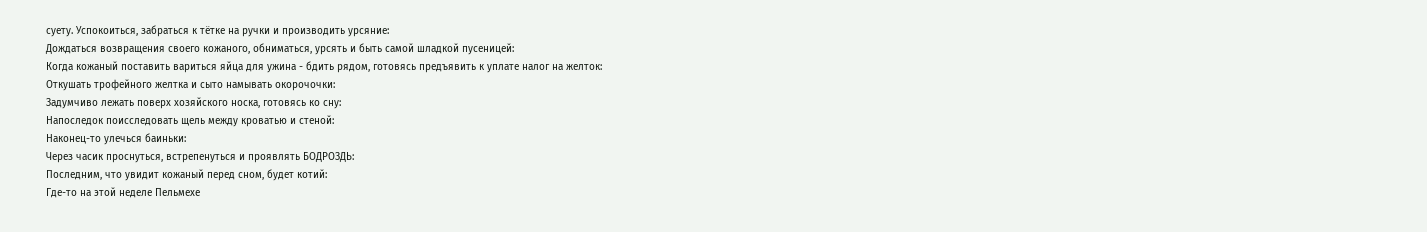суету. Успокоиться, забраться к тётке на ручки и производить урсяние:
Дождаться возвращения своего кожаного, обниматься, урсять и быть самой шладкой пусеницей:
Когда кожаный поставить вариться яйца для ужина - бдить рядом, готовясь предъявить к уплате налог на желток:
Откушать трофейного желтка и сыто намывать окорочочки:
Задумчиво лежать поверх хозяйского носка, готовясь ко сну:
Напоследок поисследовать щель между кроватью и стеной:
Наконец-то улечься баиньки:
Через часик проснуться, встрепенуться и проявлять БОДРОЗДЬ:
Последним, что увидит кожаный перед сном, будет котий:
Где-то на этой неделе Пельмехе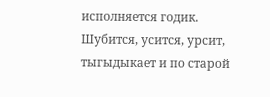исполняется годик. Шубится, усится, урсит, тыгыдыкает и по старой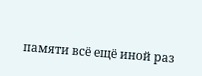памяти всё ещё иной раз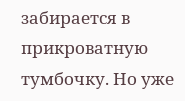забирается в прикроватную тумбочку. Но уже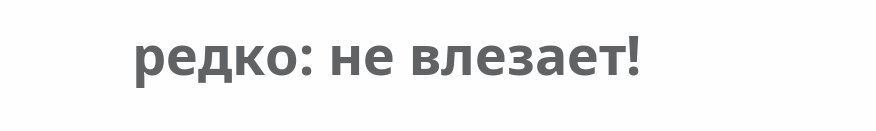редко: не влезает!